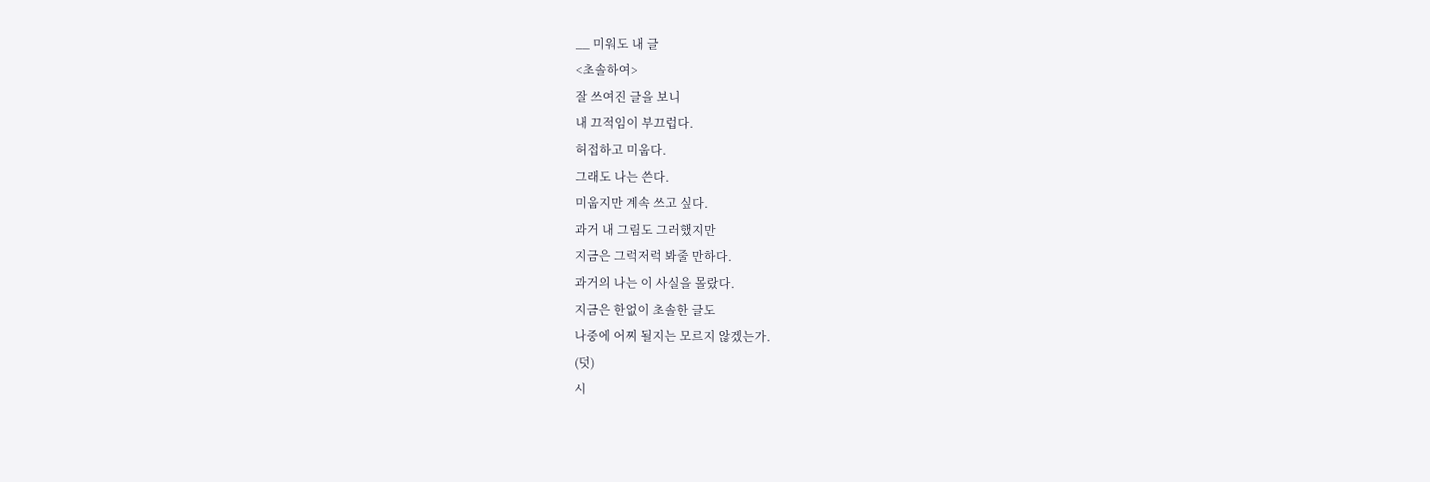__ 미워도 내 글
<초솔하여>
잘 쓰여진 글을 보니
내 끄적임이 부끄럽다.
허접하고 미웁다.
그래도 나는 쓴다.
미웁지만 계속 쓰고 싶다.
과거 내 그림도 그러했지만
지금은 그럭저럭 봐줄 만하다.
과거의 나는 이 사실을 몰랐다.
지금은 한없이 초솔한 글도
나중에 어찌 될지는 모르지 않겠는가.
(덧)
시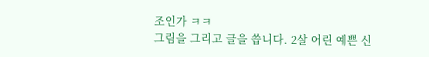조인가 ㅋㅋ
그림을 그리고 글을 씁니다. 2살 어린 예쁜 신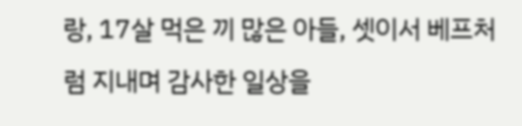랑, 17살 먹은 끼 많은 아들, 셋이서 베프처럼 지내며 감사한 일상을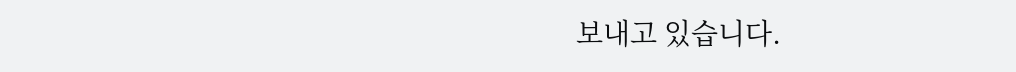보내고 있습니다.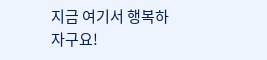지금 여기서 행복하자구요!